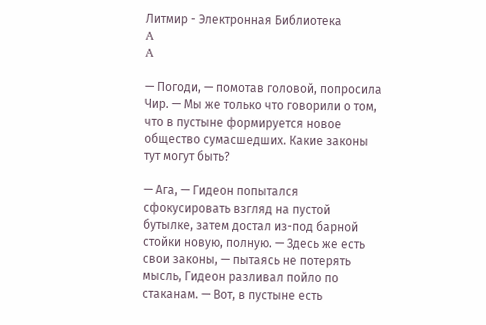Литмир - Электронная Библиотека
A
A

— Погоди, — помотав головой, попросила Чир. — Мы же только что говорили о том, что в пустыне формируется новое общество сумасшедших. Какие законы тут могут быть?

— Ага, — Гидеон попытался сфокусировать взгляд на пустой бутылке, затем достал из-под барной стойки новую, полную. — Здесь же есть свои законы, — пытаясь не потерять мысль, Гидеон разливал пойло по стаканам. — Вот, в пустыне есть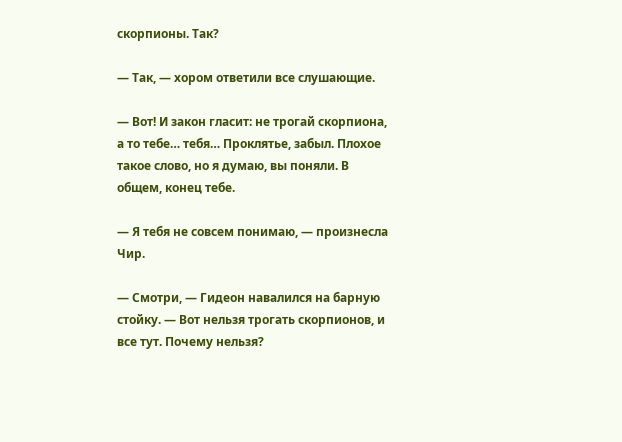скорпионы. Так?

— Так, — хором ответили все слушающие.

— Вот! И закон гласит: не трогай скорпиона, а то тебе… тебя… Проклятье, забыл. Плохое такое слово, но я думаю, вы поняли. В общем, конец тебе.

— Я тебя не совсем понимаю, — произнесла Чир.

— Смотри, — Гидеон навалился на барную стойку. — Вот нельзя трогать скорпионов, и все тут. Почему нельзя?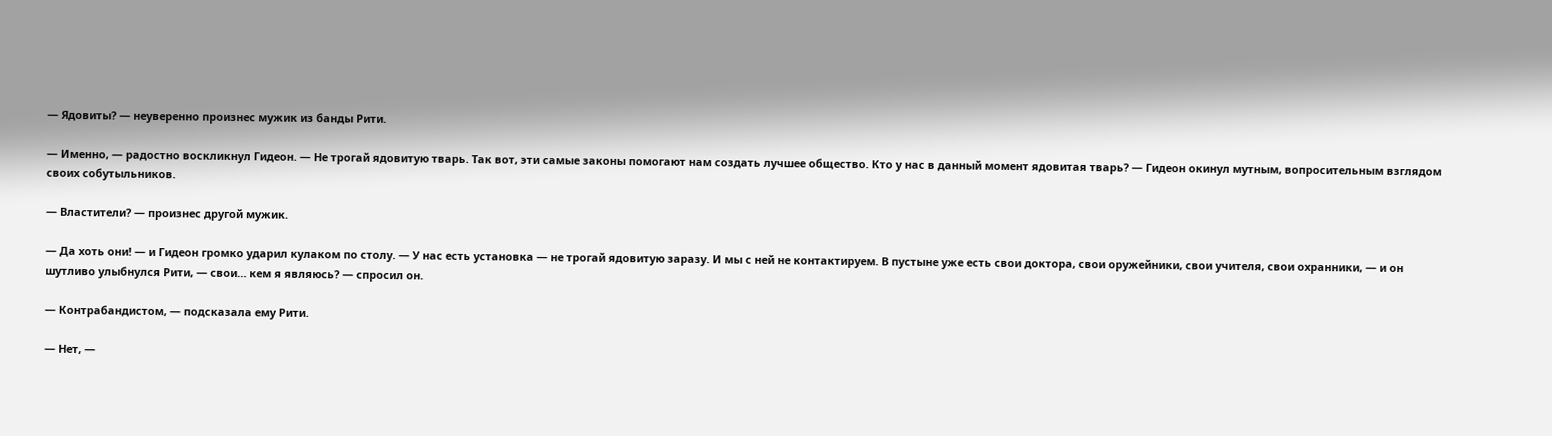— Ядовиты? — неуверенно произнес мужик из банды Рити.

— Именно, — радостно воскликнул Гидеон. — Не трогай ядовитую тварь. Так вот, эти самые законы помогают нам создать лучшее общество. Кто у нас в данный момент ядовитая тварь? — Гидеон окинул мутным, вопросительным взглядом своих собутыльников.

— Властители? — произнес другой мужик.

— Да хоть они! — и Гидеон громко ударил кулаком по столу. — У нас есть установка — не трогай ядовитую заразу. И мы с ней не контактируем. В пустыне уже есть свои доктора, свои оружейники, свои учителя, свои охранники, — и он шутливо улыбнулся Рити, — свои… кем я являюсь? — спросил он.

— Контрабандистом, — подсказала ему Рити.

— Нет, —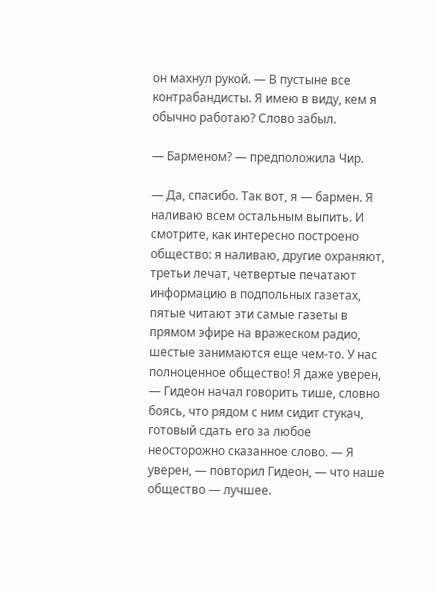он махнул рукой. — В пустыне все контрабандисты. Я имею в виду, кем я обычно работаю? Слово забыл.

— Барменом? — предположила Чир.

— Да, спасибо. Так вот, я — бармен. Я наливаю всем остальным выпить. И смотрите, как интересно построено общество: я наливаю, другие охраняют, третьи лечат, четвертые печатают информацию в подпольных газетах, пятые читают эти самые газеты в прямом эфире на вражеском радио, шестые занимаются еще чем-то. У нас полноценное общество! Я даже уверен, — Гидеон начал говорить тише, словно боясь, что рядом с ним сидит стукач, готовый сдать его за любое неосторожно сказанное слово. — Я уверен, — повторил Гидеон, — что наше общество — лучшее.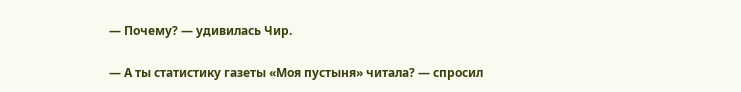— Почему? — удивилась Чир.

— А ты статистику газеты «Моя пустыня» читала? — спросил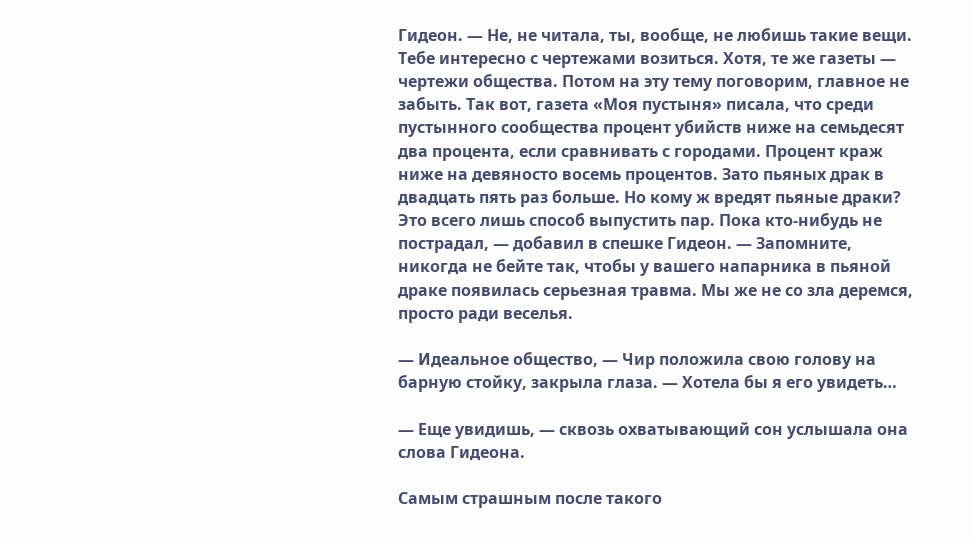Гидеон. — Не, не читала, ты, вообще, не любишь такие вещи. Тебе интересно с чертежами возиться. Хотя, те же газеты — чертежи общества. Потом на эту тему поговорим, главное не забыть. Так вот, газета «Моя пустыня» писала, что среди пустынного сообщества процент убийств ниже на семьдесят два процента, если сравнивать с городами. Процент краж ниже на девяносто восемь процентов. Зато пьяных драк в двадцать пять раз больше. Но кому ж вредят пьяные драки? Это всего лишь способ выпустить пар. Пока кто-нибудь не пострадал, — добавил в спешке Гидеон. — Запомните, никогда не бейте так, чтобы у вашего напарника в пьяной драке появилась серьезная травма. Мы же не со зла деремся, просто ради веселья.

— Идеальное общество, — Чир положила свою голову на барную стойку, закрыла глаза. — Хотела бы я его увидеть…

— Еще увидишь, — сквозь охватывающий сон услышала она слова Гидеона.

Самым страшным после такого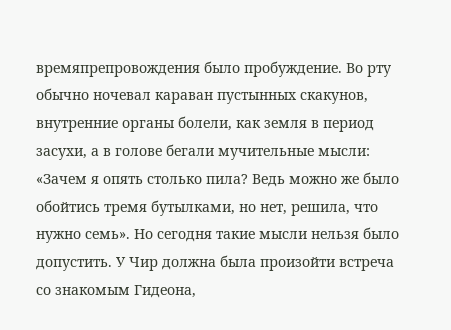времяпрепровождения было пробуждение. Во рту обычно ночевал караван пустынных скакунов, внутренние органы болели, как земля в период засухи, а в голове бегали мучительные мысли: «Зачем я опять столько пила? Ведь можно же было обойтись тремя бутылками, но нет, решила, что нужно семь». Но сегодня такие мысли нельзя было допустить. У Чир должна была произойти встреча со знакомым Гидеона,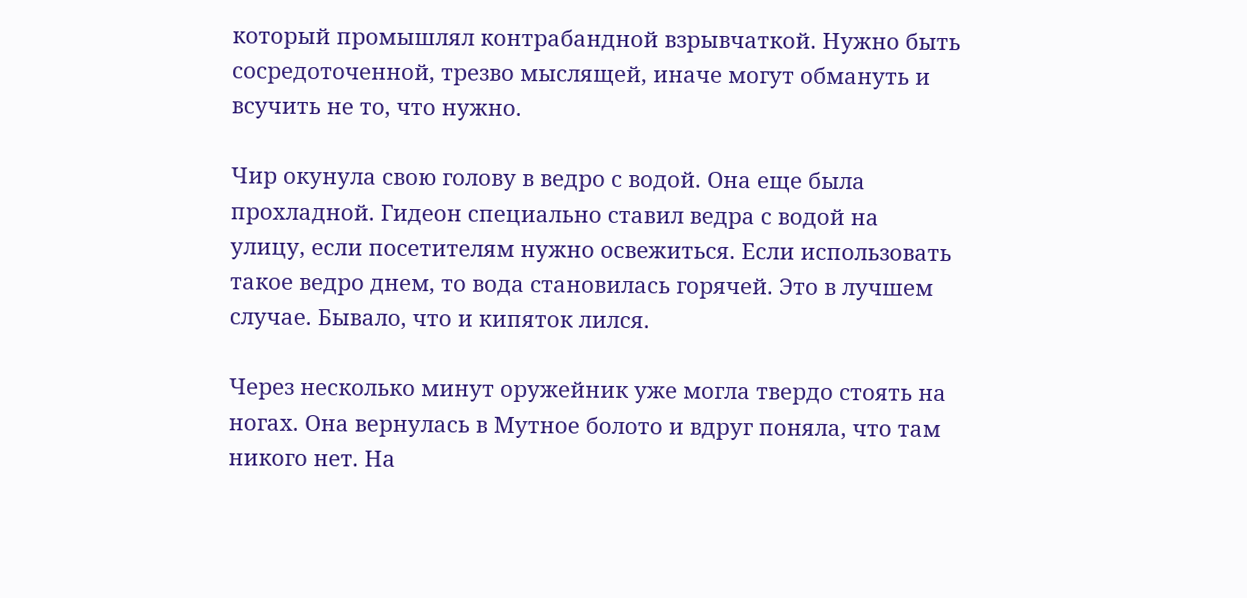который промышлял контрабандной взрывчаткой. Нужно быть сосредоточенной, трезво мыслящей, иначе могут обмануть и всучить не то, что нужно.

Чир окунула свою голову в ведро с водой. Она еще была прохладной. Гидеон специально ставил ведра с водой на улицу, если посетителям нужно освежиться. Если использовать такое ведро днем, то вода становилась горячей. Это в лучшем случае. Бывало, что и кипяток лился.

Через несколько минут оружейник уже могла твердо стоять на ногах. Она вернулась в Мутное болото и вдруг поняла, что там никого нет. На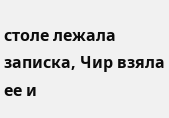столе лежала записка, Чир взяла ее и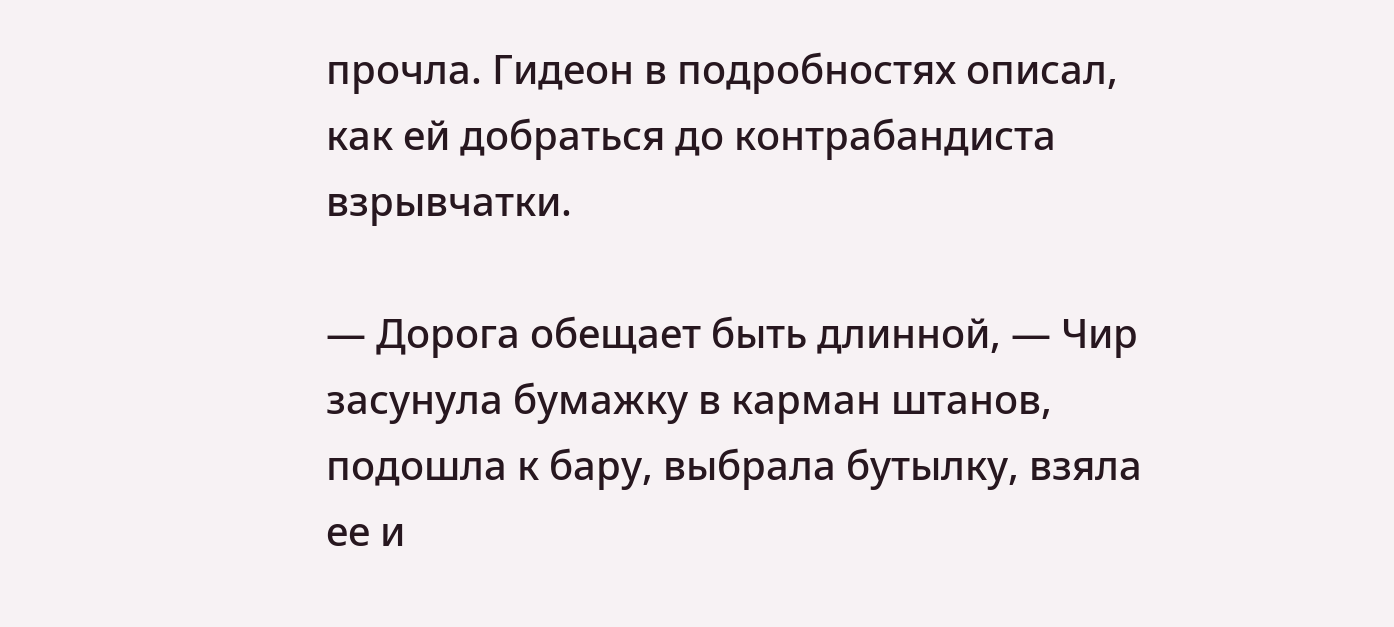прочла. Гидеон в подробностях описал, как ей добраться до контрабандиста взрывчатки.

— Дорога обещает быть длинной, — Чир засунула бумажку в карман штанов, подошла к бару, выбрала бутылку, взяла ее и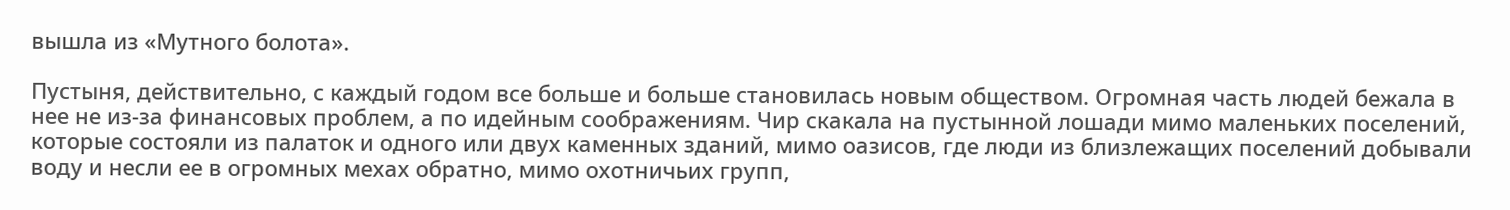вышла из «Мутного болота».

Пустыня, действительно, с каждый годом все больше и больше становилась новым обществом. Огромная часть людей бежала в нее не из-за финансовых проблем, а по идейным соображениям. Чир скакала на пустынной лошади мимо маленьких поселений, которые состояли из палаток и одного или двух каменных зданий, мимо оазисов, где люди из близлежащих поселений добывали воду и несли ее в огромных мехах обратно, мимо охотничьих групп,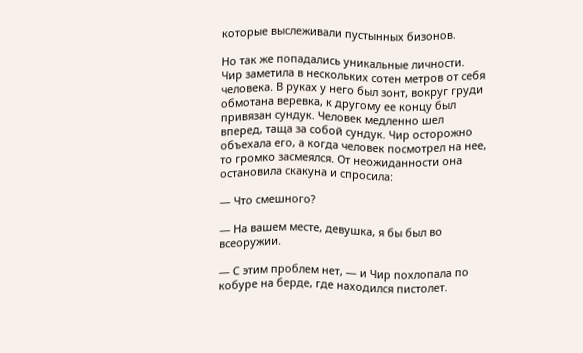которые выслеживали пустынных бизонов.

Но так же попадались уникальные личности. Чир заметила в нескольких сотен метров от себя человека. В руках у него был зонт, вокруг груди обмотана веревка, к другому ее концу был привязан сундук. Человек медленно шел вперед, таща за собой сундук. Чир осторожно объехала его, а когда человек посмотрел на нее, то громко засмеялся. От неожиданности она остановила скакуна и спросила:

— Что смешного?

— На вашем месте, девушка, я бы был во всеоружии.

— С этим проблем нет, — и Чир похлопала по кобуре на берде, где находился пистолет.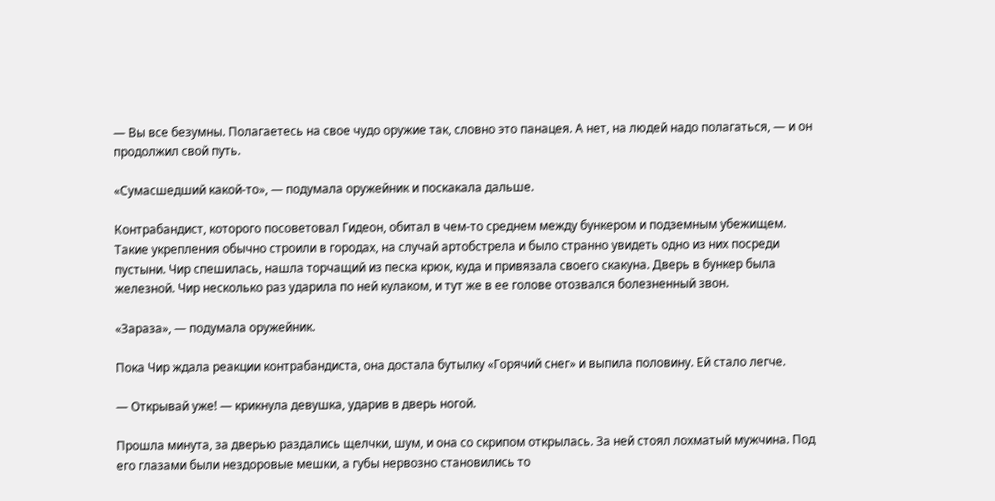— Вы все безумны. Полагаетесь на свое чудо оружие так, словно это панацея. А нет, на людей надо полагаться, — и он продолжил свой путь.

«Сумасшедший какой-то», — подумала оружейник и поскакала дальше.

Контрабандист, которого посоветовал Гидеон, обитал в чем-то среднем между бункером и подземным убежищем. Такие укрепления обычно строили в городах, на случай артобстрела и было странно увидеть одно из них посреди пустыни. Чир спешилась, нашла торчащий из песка крюк, куда и привязала своего скакуна. Дверь в бункер была железной. Чир несколько раз ударила по ней кулаком, и тут же в ее голове отозвался болезненный звон.

«Зараза», — подумала оружейник.

Пока Чир ждала реакции контрабандиста, она достала бутылку «Горячий снег» и выпила половину. Ей стало легче.

— Открывай уже! — крикнула девушка, ударив в дверь ногой.

Прошла минута, за дверью раздались щелчки, шум, и она со скрипом открылась. За ней стоял лохматый мужчина. Под его глазами были нездоровые мешки, а губы нервозно становились то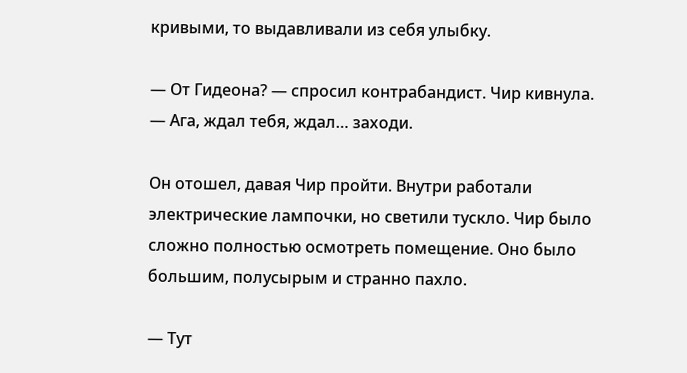кривыми, то выдавливали из себя улыбку.

— От Гидеона? — спросил контрабандист. Чир кивнула. — Ага, ждал тебя, ждал… заходи.

Он отошел, давая Чир пройти. Внутри работали электрические лампочки, но светили тускло. Чир было сложно полностью осмотреть помещение. Оно было большим, полусырым и странно пахло.

— Тут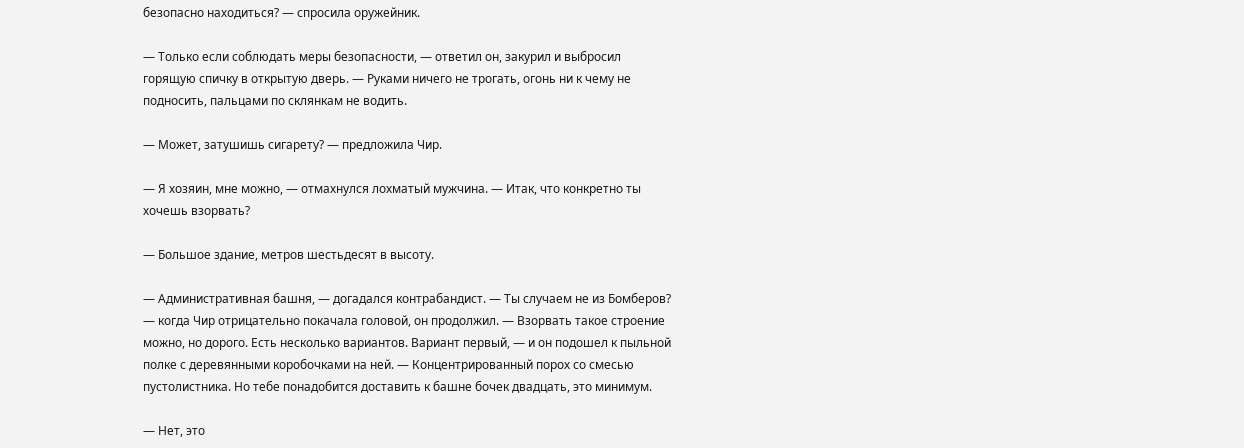безопасно находиться? — спросила оружейник.

— Только если соблюдать меры безопасности, — ответил он, закурил и выбросил горящую спичку в открытую дверь. — Руками ничего не трогать, огонь ни к чему не подносить, пальцами по склянкам не водить.

— Может, затушишь сигарету? — предложила Чир.

— Я хозяин, мне можно, — отмахнулся лохматый мужчина. — Итак, что конкретно ты хочешь взорвать?

— Большое здание, метров шестьдесят в высоту.

— Административная башня, — догадался контрабандист. — Ты случаем не из Бомберов? — когда Чир отрицательно покачала головой, он продолжил. — Взорвать такое строение можно, но дорого. Есть несколько вариантов. Вариант первый, — и он подошел к пыльной полке с деревянными коробочками на ней. — Концентрированный порох со смесью пустолистника. Но тебе понадобится доставить к башне бочек двадцать, это минимум.

— Нет, это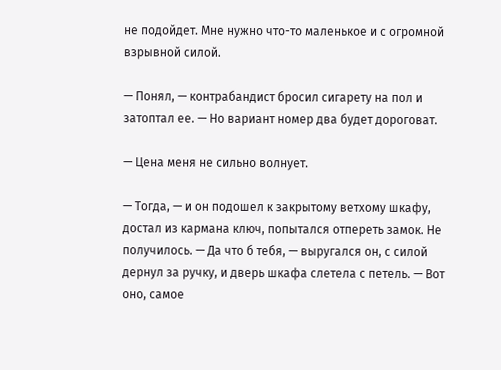не подойдет. Мне нужно что-то маленькое и с огромной взрывной силой.

— Понял, — контрабандист бросил сигарету на пол и затоптал ее. — Но вариант номер два будет дороговат.

— Цена меня не сильно волнует.

— Тогда, — и он подошел к закрытому ветхому шкафу, достал из кармана ключ, попытался отпереть замок. Не получилось. — Да что б тебя, — выругался он, с силой дернул за ручку, и дверь шкафа слетела с петель. — Вот оно, самое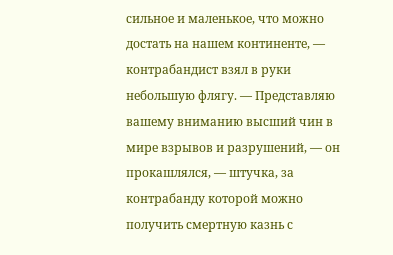сильное и маленькое, что можно достать на нашем континенте, — контрабандист взял в руки небольшую флягу. — Представляю вашему вниманию высший чин в мире взрывов и разрушений, — он прокашлялся, — штучка, за контрабанду которой можно получить смертную казнь с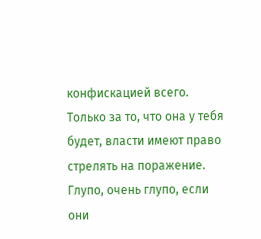конфискацией всего. Только за то, что она у тебя будет, власти имеют право стрелять на поражение. Глупо, очень глупо, если они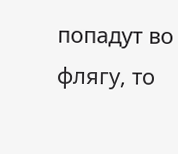попадут во флягу, то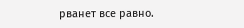рванет все равно.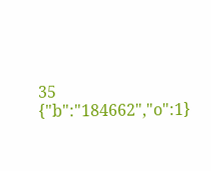35
{"b":"184662","o":1}